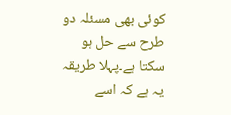کوئی بھی مسئلہ دو طرح سے حل ہو سکتا ہے۔پہلا طریقہ یہ ہے کہ اسے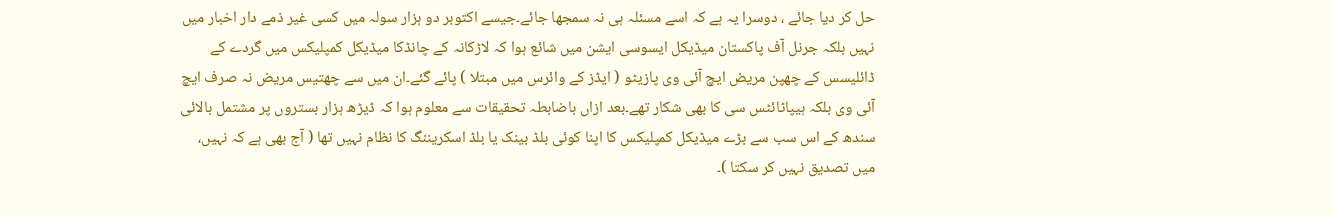حل کر دیا جائے ، دوسرا یہ ہے کہ اسے مسئلہ ہی نہ سمجھا جائے۔جیسے اکتوبر دو ہزار سولہ میں کسی غیر ذمے دار اخبار میں نہیں بلکہ جرنل آف پاکستان میڈیکل ایسوسی ایشن میں شائع ہوا کہ لاڑکانہ کے چانڈکا میڈیکل کمپلیکس میں گردے کے ڈائلیسس کے چھپن مریض ایچ آئی وی پازیٹو ( ایڈز کے وائرس میں مبتلا ) پائے گئے۔ان میں سے چھتیس مریض نہ صرف ایچ آئی وی بلکہ ہیپاٹائٹس سی کا بھی شکار تھے۔بعد ازاں باضابطہ تحقیقات سے معلوم ہوا کہ ڈیڑھ ہزار بستروں پر مشتمل بالائی سندھ کے اس سب سے بڑے میڈیکل کمپلیکس کا اپنا کوئی بلڈ بینک یا بلڈ اسکریننگ کا نظام نہیں تھا ( آج بھی ہے کہ نہیں، میں تصدیق نہیں کر سکتا )۔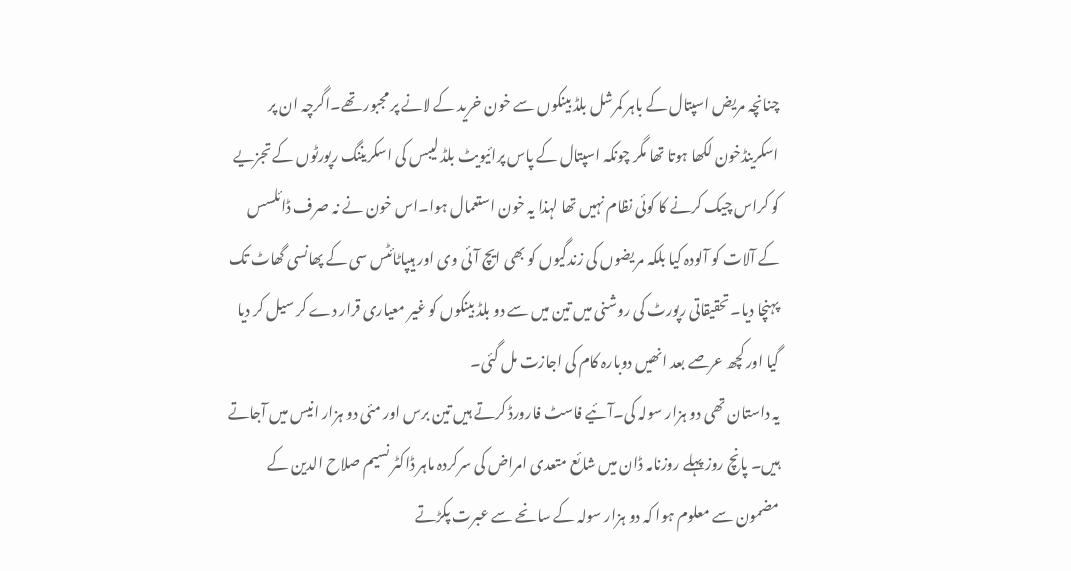چنانچہ مریض اسپتال کے باہر کمرشل بلڈ بینکوں سے خون خرید کے لانے پر مجبور تھے۔اگرچہ ان پر اسکرینڈخون لکھا ہوتا تھا مگر چونکہ اسپتال کے پاس پرائیویٹ بلڈ لیبس کی اسکریننگ رپورٹوں کے تجزیے کو کراس چیک کرنے کا کوئی نظام نہیں تھا لہذا یہ خون استعمال ہوا۔اس خون نے نہ صرف ڈائلسس کے آلات کو آلودہ کیا بلکہ مریضوں کی زندگیوں کو بھی ایچ آئی وی اور ہیپاٹائٹس سی کے پھانسی گھاٹ تک پہنچا دیا۔تحقیقاتی رپورٹ کی روشنی میں تین میں سے دو بلڈ بینکوں کو غیر معیاری قرار دے کر سیل کر دیا گیا اور کچھ عرصے بعد انھیں دوبارہ کام کی اجازت مل گئی۔
یہ داستان تھی دو ہزار سولہ کی۔آئیے فاسٹ فارورڈ کرتے ہیں تین برس اور مئی دو ہزار انیس میں آجاتے ہیں۔ پانچ روز پہلے روزنامہ ڈان میں شائع متعدی امراض کی سرکردہ ماہر ڈاکٹر نسیم صلاح الدین کے مضمون سے معلوم ہوا کہ دو ہزار سولہ کے سانحے سے عبرت پکڑتے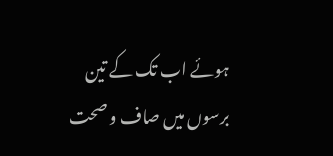ہوئے اب تک کے تین برسوں میں صاف و صحت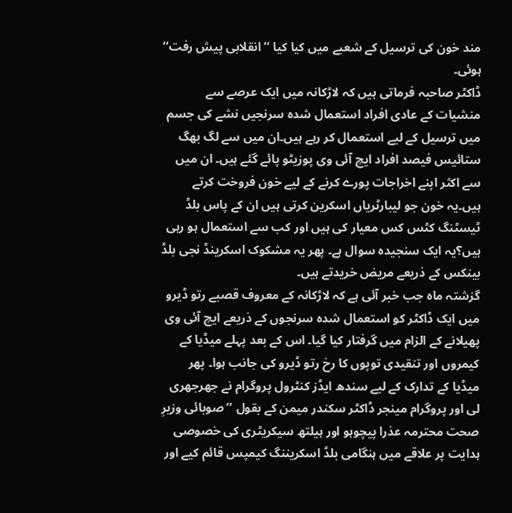مند خون کی ترسیل کے شعبے میں کیا کیا ’’ انقلابی پیش رفت‘‘ ہوئی۔
ڈاکٹر صاحبہ فرماتی ہیں کہ لاڑکانہ میں ایک عرصے سے منشیات کے عادی افراد استعمال شدہ سرنجیں نشے کی جسم میں ترسیل کے لیے استعمال کر رہے ہیں۔ان میں سے لگ بھگ ستائیس فیصد افراد ایچ آئی وی پوزیٹو پائے گئے ہیں۔ ان میں سے اکثر اپنے اخراجات پورے کرنے کے لیے خون فروخت کرتے ہیں۔یہ خون جو لیبارٹریاں اسکرین کرتی ہیں ان کے پاس بلڈ ٹیسٹنگ کٹس کس معیار کی ہیں اور کب سے استعمال ہو رہی ہیں؟یہ ایک سنجیدہ سوال ہے۔ پھر یہ مشکوک اسکرینڈ نجی بلڈ بینکس کے ذریعے مریض خریدتے ہیں۔
گزشتہ ماہ جب خبر آئی ہے کہ لاڑکانہ کے معروف قصبے رتو ڈیرو میں ایک ڈاکٹر کو استعمال شدہ سرنجوں کے ذریعے ایچ آئی وی پھیلانے کے الزام میں گرفتار کیا گیا۔ اس کے بعد پہلے میڈیا کے کیمروں اور تنقیدی توپوں کا رخ رتو ڈیرو کی جانب ہوا۔ پھر میڈیا کے تدارک کے لیے سندھ ایڈز کنٹرول پروگرام نے جھرجھری لی اور پروگرام مینجر ڈاکٹر سکندر میمن کے بقول ’’ صوبائی وزیرِ صحت محترمہ عذرا پیچوہو اور ہیلتھ سیکریٹری کی خصوصی ہدایت پر علاقے میں ہنگامی بلڈ اسکریننگ کیمپس قائم کیے اور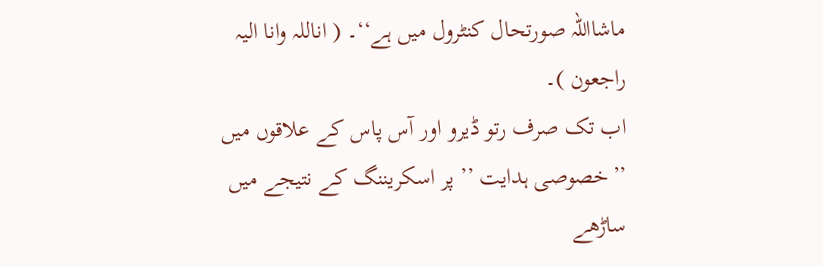ماشااللہ صورتحال کنٹرول میں ہے‘‘۔ ( اناللہ وانا الیہ راجعون )۔
اب تک صرف رتو ڈیرو اور آس پاس کے علاقوں میں ’’خصوصی ہدایت ’’ پر اسکریننگ کے نتیجے میں ساڑھے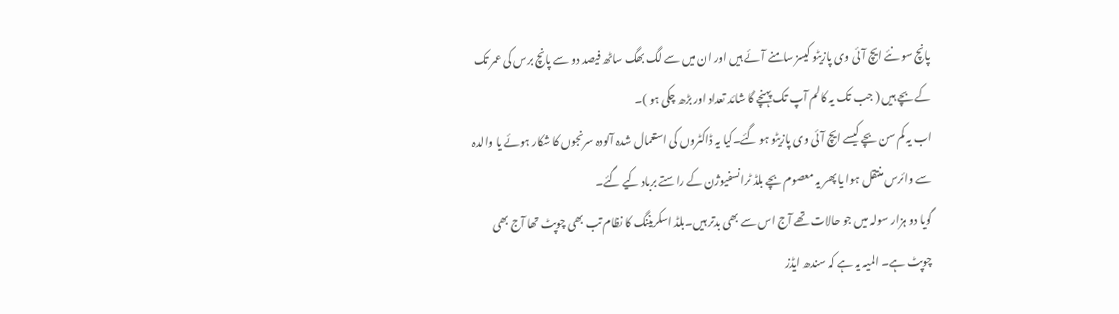پانچ سو نئے ایچ آئی وی پازیٹو کیسز سامنے آئے ہیں اور ان میں سے لگ بھگ ساٹھ فیصد دو سے پانچ برس کی عمر تک کے بچے ہیں ( جب تک یہ کالم آپ تک پہنچے گا شائد تعداد اور بڑھ چکی ہو )۔
اب یہ کم سن بچے کیسے ایچ آئی وی پازیٹو ہو گئے۔کیا یہ ڈاکٹروں کی استعمال شدہ آلودہ سرنجوں کا شکار ہوئے یا والدہ سے وائرس منتقل ہوا یا پھر یہ معصوم بچے بلڈ ٹرانسفیوژن کے راستے برباد کیے گئے۔
گویا دو ہزار سولہ میں جو حالات تھے آج اس سے بھی بدتر ہیں۔بلڈ اسکریننگ کا نظام تب بھی چوپٹ تھا آج بھی چوپٹ ہے۔ المیہ یہ ہے کہ سندھ ایڈز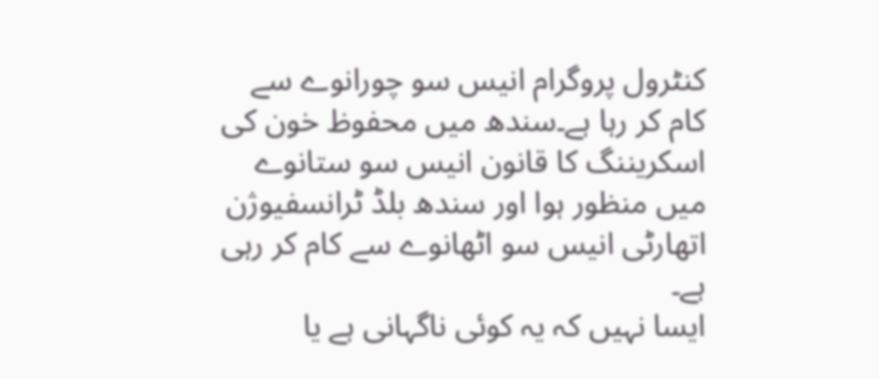کنٹرول پروگرام انیس سو چورانوے سے کام کر رہا ہے۔سندھ میں محفوظ خون کی اسکریننگ کا قانون انیس سو ستانوے میں منظور ہوا اور سندھ بلڈ ٹرانسفیوژن اتھارٹی انیس سو اٹھانوے سے کام کر رہی ہے۔
ایسا نہیں کہ یہ کوئی ناگہانی ہے یا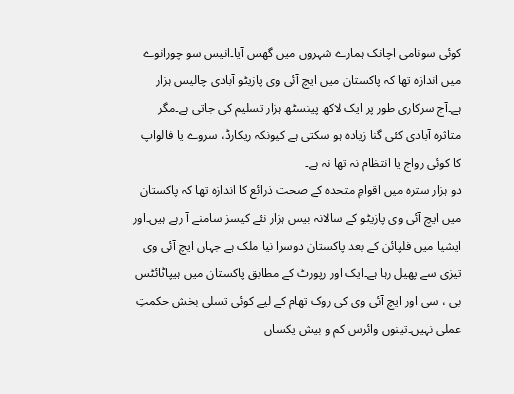کوئی سونامی اچانک ہمارے شہروں میں گھس آیا۔انیس سو چورانوے میں اندازہ تھا کہ پاکستان میں ایچ آئی وی پازیٹو آبادی چالیس ہزار ہے۔آج سرکاری طور پر ایک لاکھ پینسٹھ ہزار تسلیم کی جاتی ہے۔مگر متاثرہ آبادی کئی گنا زیادہ ہو سکتی ہے کیونکہ ریکارڈ، سروے یا فالواپ کا کوئی رواج یا انتظام نہ تھا نہ ہے۔
دو ہزار سترہ میں اقوامِ متحدہ کے صحت ذرائع کا اندازہ تھا کہ پاکستان میں ایچ آئی وی پازیٹو کے سالانہ بیس ہزار نئے کیسز سامنے آ رہے ہیں۔اور ایشیا میں فلپائن کے بعد پاکستان دوسرا نیا ملک ہے جہاں ایچ آئی وی تیزی سے پھیل رہا ہے۔ایک اور رپورٹ کے مطابق پاکستان میں ہیپاٹائٹس بی ، سی اور ایچ آئی وی کی روک تھام کے لیے کوئی تسلی بخش حکمتِ عملی نہیں۔تینوں وائرس کم و بیش یکساں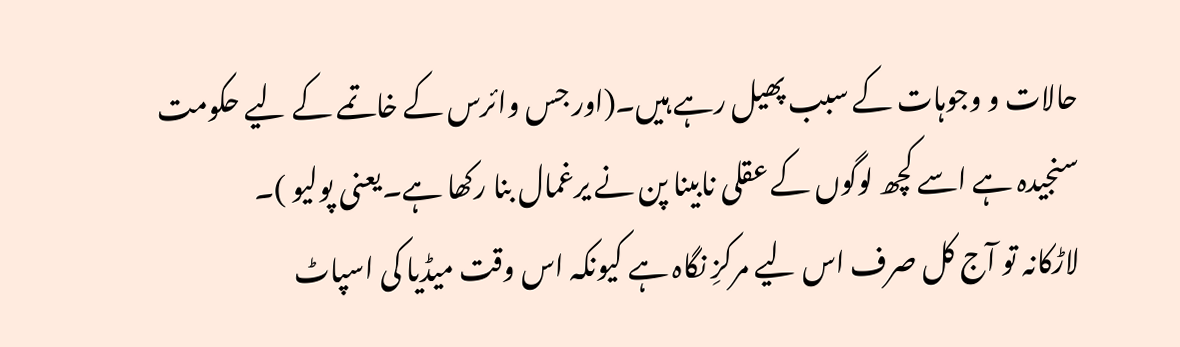حالات و وجوہات کے سبب پھیل رہے ہیں۔(اور جس وائرس کے خاتمے کے لیے حکومت سنجیدہ ہے اسے کچھ لوگوں کے عقلی نابینا پن نے یرغمال بنا رکھا ہے۔یعنی پولیو )۔
لاڑکانہ تو آج کل صرف اس لیے مرکزِ نگاہ ہے کیونکہ اس وقت میڈیا کی اسپاٹ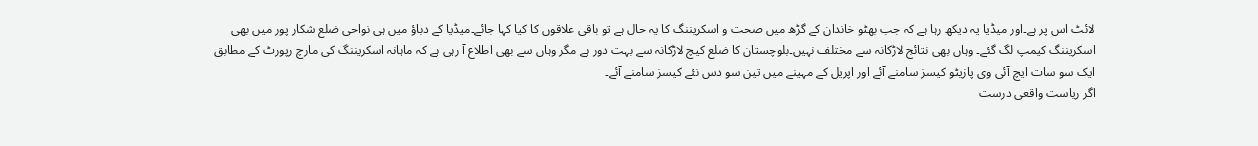لائٹ اس پر ہے۔اور میڈیا یہ دیکھ رہا ہے کہ جب بھٹو خاندان کے گڑھ میں صحت و اسکریننگ کا یہ حال ہے تو باقی علاقوں کا کیا کہا جائے۔میڈیا کے دباؤ میں ہی نواحی ضلع شکار پور میں بھی اسکریننگ کیمپ لگ گئے۔ وہاں بھی نتائج لاڑکانہ سے مختلف نہیں۔بلوچستان کا ضلع کیچ لاڑکانہ سے بہت دور ہے مگر وہاں سے بھی اطلاع آ رہی ہے کہ ماہانہ اسکریننگ کی مارچ رپورٹ کے مطابق ایک سو سات ایچ آئی وی پازیٹو کیسز سامنے آئے اور اپریل کے مہینے میں تین سو دس نئے کیسز سامنے آئے۔
اگر ریاست واقعی درست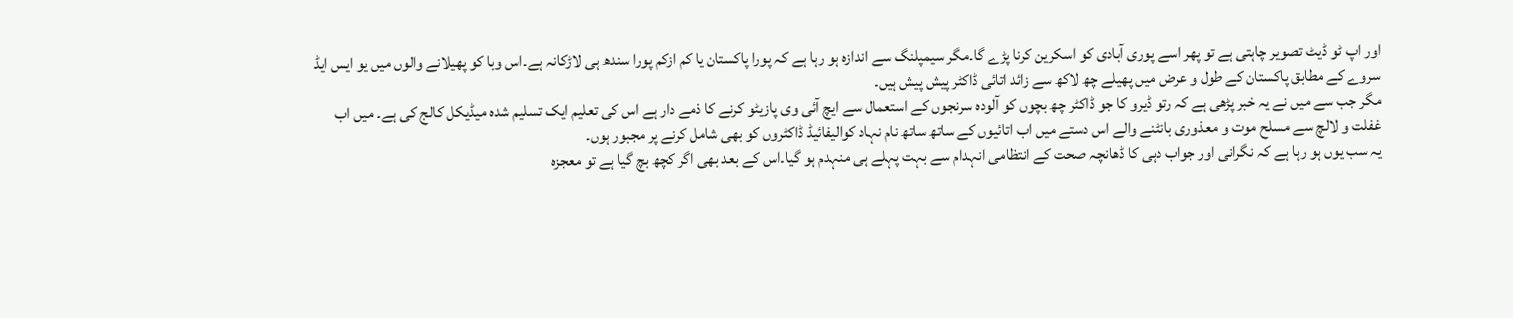اور اپ ٹو ڈیٹ تصویر چاہتی ہے تو پھر اسے پوری آبادی کو اسکرین کرنا پڑے گا۔مگر سیمپلنگ سے اندازہ ہو رہا ہے کہ پورا پاکستان یا کم ازکم پورا سندھ ہی لاڑکانہ ہے۔اس وبا کو پھیلانے والوں میں یو ایس ایڈ سروے کے مطابق پاکستان کے طول و عرض میں پھیلے چھ لاکھ سے زائد اتائی ڈاکٹر پیش پیش ہیں۔
مگر جب سے میں نے یہ خبر پڑھی ہے کہ رتو ڈیرو کا جو ڈاکٹر چھ بچوں کو آلودہ سرنجوں کے استعمال سے ایچ آئی وی پازیٹو کرنے کا ذمے دار ہے اس کی تعلیم ایک تسلیم شدہ میڈیکل کالج کی ہے۔ میں اب غفلت و لالچ سے مسلح موت و معذوری بانٹنے والے اس دستے میں اب اتائیوں کے ساتھ ساتھ نام نہاد کوالیفائیڈ ڈاکٹروں کو بھی شامل کرنے پر مجبور ہوں۔
یہ سب یوں ہو رہا ہے کہ نگرانی اور جواب دہی کا ڈھانچہ صحت کے انتظامی انہدام سے بہت پہلے ہی منہدم ہو گیا۔اس کے بعد بھی اگر کچھ بچ گیا ہے تو معجزہ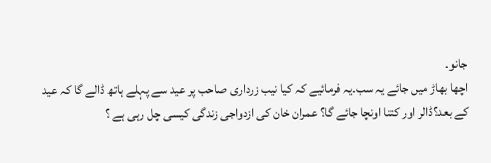جانو۔
اچھا بھاڑ میں جائے یہ سب۔یہ فرمائیے کہ کیا نیب زرداری صاحب پر عید سے پہلے ہاتھ ڈالے گا کہ عید کے بعد؟ڈالر اور کتنا اونچا جائے گا؟ عمران خان کی ازدواجی زندگی کیسی چل رہی ہے ؟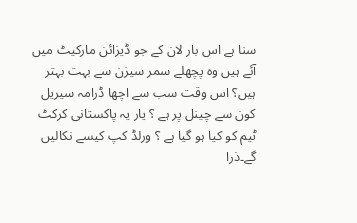سنا ہے اس بار لان کے جو ڈیزائن مارکیٹ میں آئے ہیں وہ پچھلے سمر سیزن سے بہت بہتر ہیں؟ اس وقت سب سے اچھا ڈرامہ سیریل کون سے چینل پر ہے ؟ یار یہ پاکستانی کرکٹ ٹیم کو کیا ہو گیا ہے ؟ ورلڈ کپ کیسے نکالیں گے۔ذرا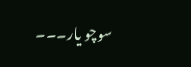سوچو یار۔۔۔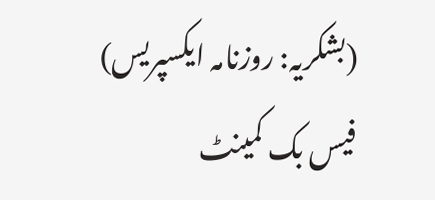(بشکریہ: روزنامہ ایکسپریس)
فیس بک کمینٹ